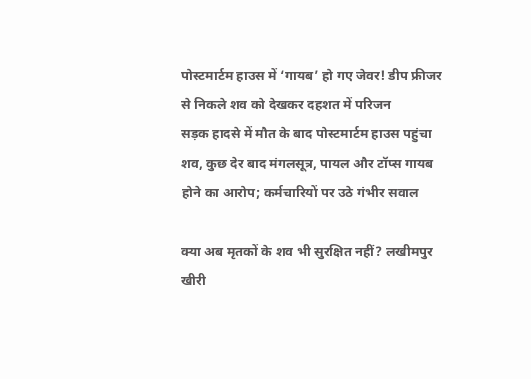पोस्टमार्टम हाउस में ‘गायब’ हो गए जेवर! डीप फ्रीजर से निकले शव को देखकर दहशत में परिजन
सड़क हादसे में मौत के बाद पोस्टमार्टम हाउस पहुंचा शव, कुछ देर बाद मंगलसूत्र, पायल और टॉप्स गायब होने का आरोप; कर्मचारियों पर उठे गंभीर सवाल

क्या अब मृतकों के शव भी सुरक्षित नहीं? लखीमपुर खीरी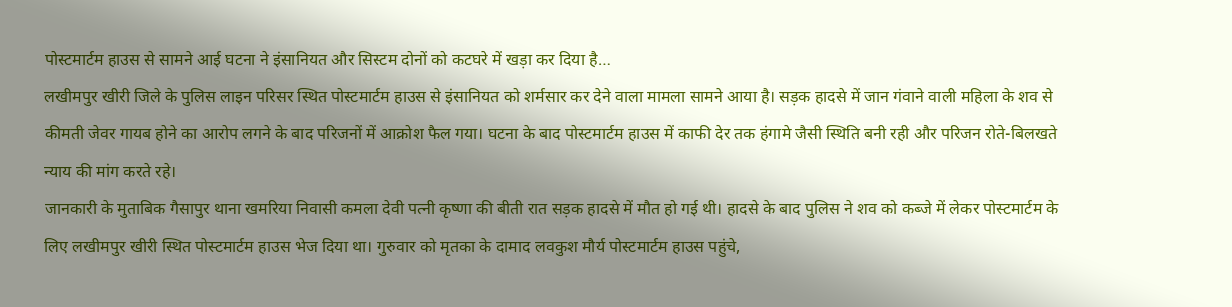पोस्टमार्टम हाउस से सामने आई घटना ने इंसानियत और सिस्टम दोनों को कटघरे में खड़ा कर दिया है…
लखीमपुर खीरी जिले के पुलिस लाइन परिसर स्थित पोस्टमार्टम हाउस से इंसानियत को शर्मसार कर देने वाला मामला सामने आया है। सड़क हादसे में जान गंवाने वाली महिला के शव से कीमती जेवर गायब होने का आरोप लगने के बाद परिजनों में आक्रोश फैल गया। घटना के बाद पोस्टमार्टम हाउस में काफी देर तक हंगामे जैसी स्थिति बनी रही और परिजन रोते-बिलखते न्याय की मांग करते रहे।
जानकारी के मुताबिक गैसापुर थाना खमरिया निवासी कमला देवी पत्नी कृष्णा की बीती रात सड़क हादसे में मौत हो गई थी। हादसे के बाद पुलिस ने शव को कब्जे में लेकर पोस्टमार्टम के लिए लखीमपुर खीरी स्थित पोस्टमार्टम हाउस भेज दिया था। गुरुवार को मृतका के दामाद लवकुश मौर्य पोस्टमार्टम हाउस पहुंचे,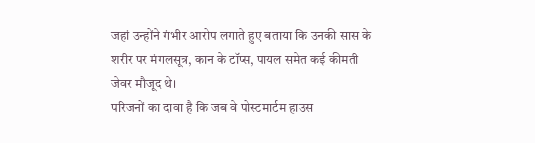जहां उन्होंने गंभीर आरोप लगाते हुए बताया कि उनकी सास के शरीर पर मंगलसूत्र, कान के टॉप्स, पायल समेत कई कीमती जेवर मौजूद थे।
परिजनों का दावा है कि जब वे पोस्टमार्टम हाउस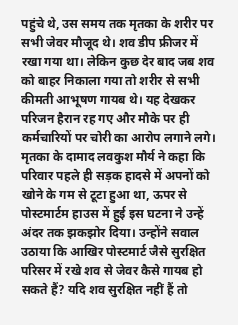पहुंचे थे, उस समय तक मृतका के शरीर पर सभी जेवर मौजूद थे। शव डीप फ्रीजर में रखा गया था। लेकिन कुछ देर बाद जब शव को बाहर निकाला गया तो शरीर से सभी कीमती आभूषण गायब थे। यह देखकर परिजन हैरान रह गए और मौके पर ही कर्मचारियों पर चोरी का आरोप लगाने लगे।
मृतका के दामाद लवकुश मौर्य ने कहा कि परिवार पहले ही सड़क हादसे में अपनों को खोने के गम से टूटा हुआ था, ऊपर से पोस्टमार्टम हाउस में हुई इस घटना ने उन्हें अंदर तक झकझोर दिया। उन्होंने सवाल उठाया कि आखिर पोस्टमार्ट जैसे सुरक्षित परिसर में रखे शव से जेवर कैसे गायब हो सकते हैं? यदि शव सुरक्षित नहीं हैं तो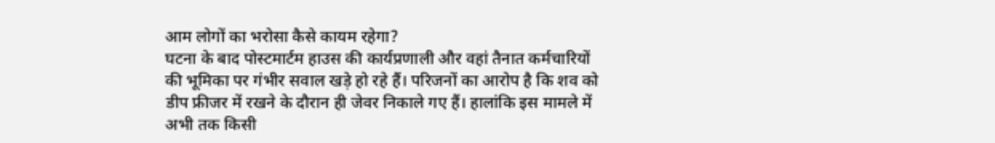आम लोगों का भरोसा कैसे कायम रहेगा?
घटना के बाद पोस्टमार्टम हाउस की कार्यप्रणाली और वहां तैनात कर्मचारियों की भूमिका पर गंभीर सवाल खड़े हो रहे हैं। परिजनों का आरोप है कि शव को डीप फ्रीजर में रखने के दौरान ही जेवर निकाले गए हैं। हालांकि इस मामले में अभी तक किसी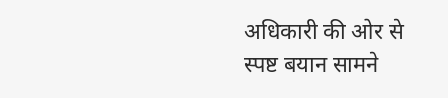अधिकारी की ओर से स्पष्ट बयान सामने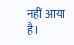नहीं आया है।